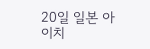20일 일본 아이치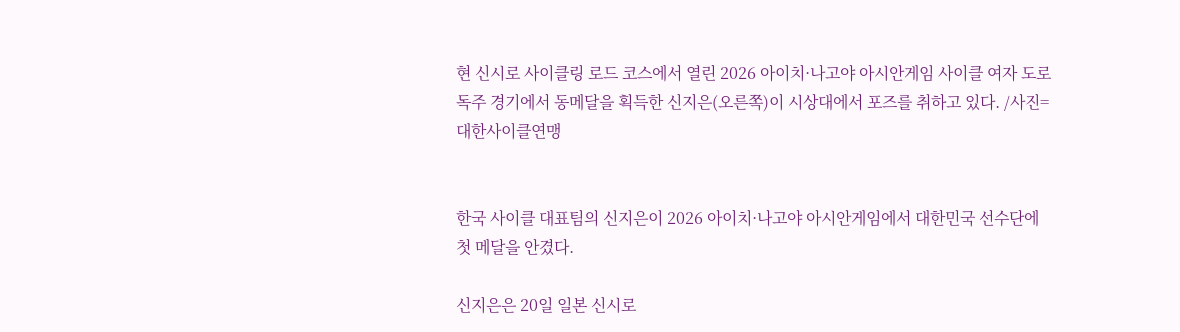현 신시로 사이클링 로드 코스에서 열린 2026 아이치·나고야 아시안게임 사이클 여자 도로 독주 경기에서 동메달을 획득한 신지은(오른쪽)이 시상대에서 포즈를 취하고 있다. /사진=대한사이클연맹


한국 사이클 대표팀의 신지은이 2026 아이치·나고야 아시안게임에서 대한민국 선수단에 첫 메달을 안겼다.

신지은은 20일 일본 신시로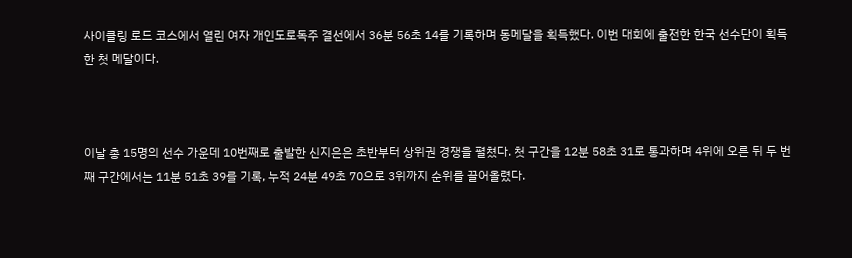사이클링 로드 코스에서 열린 여자 개인도로독주 결선에서 36분 56초 14를 기록하며 동메달을 획득했다. 이번 대회에 출전한 한국 선수단이 획득한 첫 메달이다.



이날 총 15명의 선수 가운데 10번째로 출발한 신지은은 초반부터 상위권 경쟁을 펼쳤다. 첫 구간을 12분 58초 31로 통과하며 4위에 오른 뒤 두 번째 구간에서는 11분 51초 39를 기록, 누적 24분 49초 70으로 3위까지 순위를 끌어올렸다.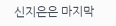신지은은 마지막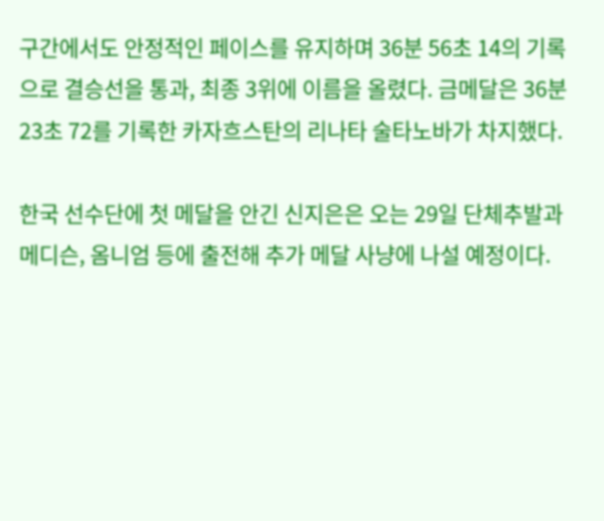구간에서도 안정적인 페이스를 유지하며 36분 56초 14의 기록으로 결승선을 통과, 최종 3위에 이름을 올렸다. 금메달은 36분 23초 72를 기록한 카자흐스탄의 리나타 술타노바가 차지했다.

한국 선수단에 첫 메달을 안긴 신지은은 오는 29일 단체추발과 메디슨, 옴니엄 등에 출전해 추가 메달 사냥에 나설 예정이다.